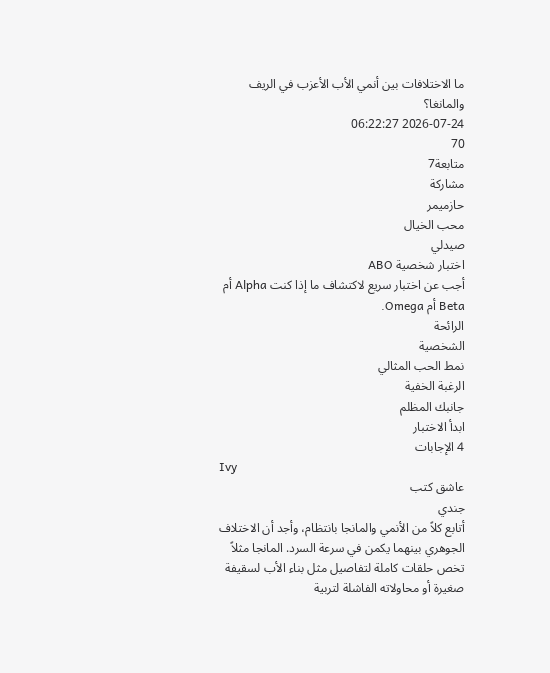ما الاختلافات بين أنمي الأب الأعزب في الريف والمانغا؟
2026-07-24 06:22:27
70
متابعة7
مشاركة
حازميمر
محب الخيال
صيدلي
اختبار شخصية ABO
أجب عن اختبار سريع لاكتشاف ما إذا كنت Alpha أم Beta أم Omega.
الرائحة
الشخصية
نمط الحب المثالي
الرغبة الخفية
جانبك المظلم
ابدأ الاختبار
4 الإجابات
Ivy
عاشق كتب
جندي
أتابع كلاً من الأنمي والمانجا بانتظام، وأجد أن الاختلاف الجوهري بينهما يكمن في سرعة السرد. المانجا مثلاً تخص حلقات كاملة لتفاصيل مثل بناء الأب لسقيفة صغيرة أو محاولاته الفاشلة لتربية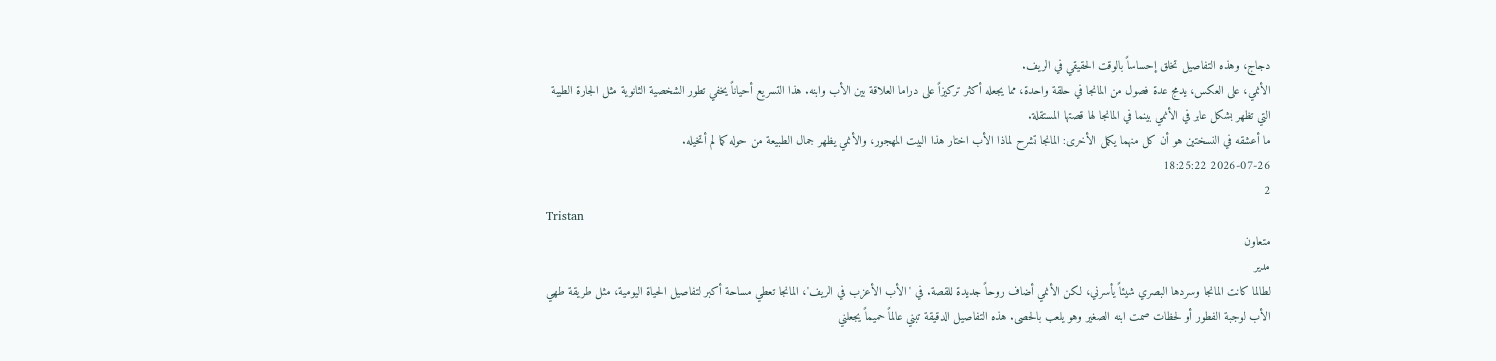دجاج، وهذه التفاصيل تخلق إحساساً بالوقت الحقيقي في الريف.
الأنمي، على العكس، يدمج عدة فصول من المانجا في حلقة واحدة، مما يجعله أكثر تركيزاً على دراما العلاقة بين الأب وابنه. هذا التسريع أحياناً يخفي تطور الشخصية الثانوية مثل الجارة الطيبة التي تظهر بشكل عابر في الأنمي بينما في المانجا لها قصتها المستقلة.
ما أعشقه في النسختين هو أن كل منهما يكمل الأخرى: المانجا تشرح لماذا الأب اختار هذا البيت المهجور، والأنمي يظهر جمال الطبيعة من حوله كما لم أتخيله.
2026-07-26 18:25:22
2
Tristan
متعاون
مدير
لطالما كانت المانجا وسردها البصري شيئاً يأسرني، لكن الأنمي أضاف روحاً جديدة للقصة. في 'الأب الأعزب في الريف'، المانجا تعطي مساحة أكبر لتفاصيل الحياة اليومية، مثل طريقة طهي الأب لوجبة الفطور أو لحظات صمت ابنه الصغير وهو يلعب بالحصى. هذه التفاصيل الدقيقة تبني عالماً حميماً يجعلني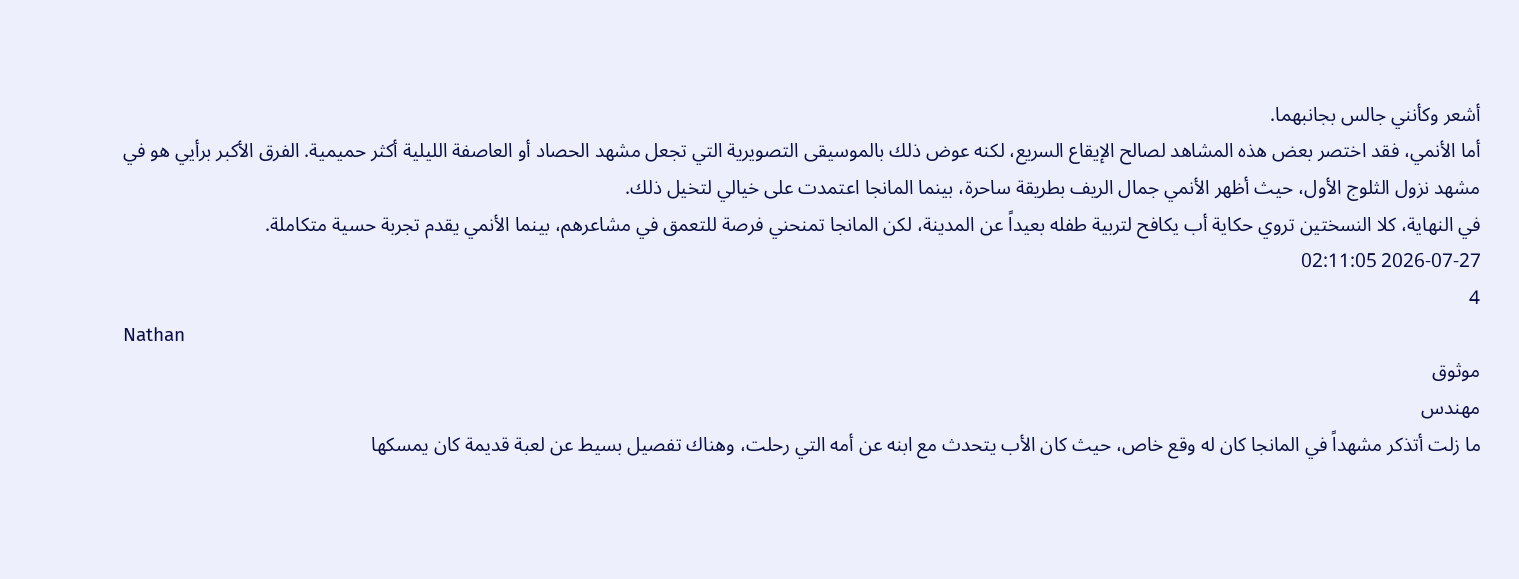أشعر وكأنني جالس بجانبهما.
أما الأنمي، فقد اختصر بعض هذه المشاهد لصالح الإيقاع السريع، لكنه عوض ذلك بالموسيقى التصويرية التي تجعل مشهد الحصاد أو العاصفة الليلية أكثر حميمية. الفرق الأكبر برأيي هو في مشهد نزول الثلوج الأول، حيث أظهر الأنمي جمال الريف بطريقة ساحرة، بينما المانجا اعتمدت على خيالي لتخيل ذلك.
في النهاية، كلا النسختين تروي حكاية أب يكافح لتربية طفله بعيداً عن المدينة، لكن المانجا تمنحني فرصة للتعمق في مشاعرهم، بينما الأنمي يقدم تجربة حسية متكاملة.
2026-07-27 02:11:05
4
Nathan
موثوق
مهندس
ما زلت أتذكر مشهداً في المانجا كان له وقع خاص، حيث كان الأب يتحدث مع ابنه عن أمه التي رحلت، وهناك تفصيل بسيط عن لعبة قديمة كان يمسكها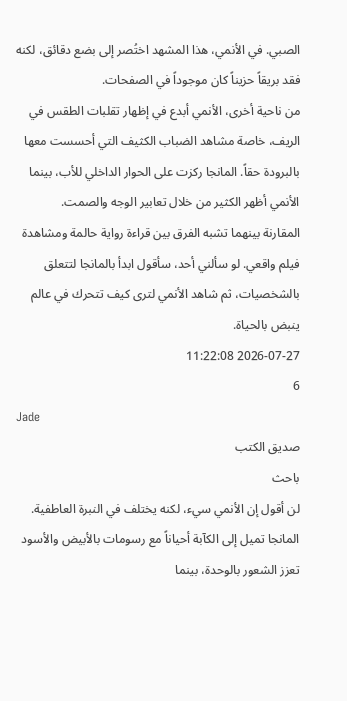الصبي. في الأنمي، هذا المشهد اختُصر إلى بضع دقائق، لكنه فقد بريقاً حزيناً كان موجوداً في الصفحات.
من ناحية أخرى، الأنمي أبدع في إظهار تقلبات الطقس في الريف، خاصة مشاهد الضباب الكثيف التي أحسست معها بالبرودة حقاً. المانجا ركزت على الحوار الداخلي للأب، بينما الأنمي أظهر الكثير من خلال تعابير الوجه والصمت.
المقارنة بينهما تشبه الفرق بين قراءة رواية حالمة ومشاهدة فيلم واقعي. لو سألني أحد، سأقول ابدأ بالمانجا لتتعلق بالشخصيات، ثم شاهد الأنمي لترى كيف تتحرك في عالم ينبض بالحياة.
2026-07-27 11:22:08
6
Jade
صديق الكتب
باحث
لن أقول إن الأنمي سيء، لكنه يختلف في النبرة العاطفية. المانجا تميل إلى الكآبة أحياناً مع رسومات بالأبيض والأسود تعزز الشعور بالوحدة، بينما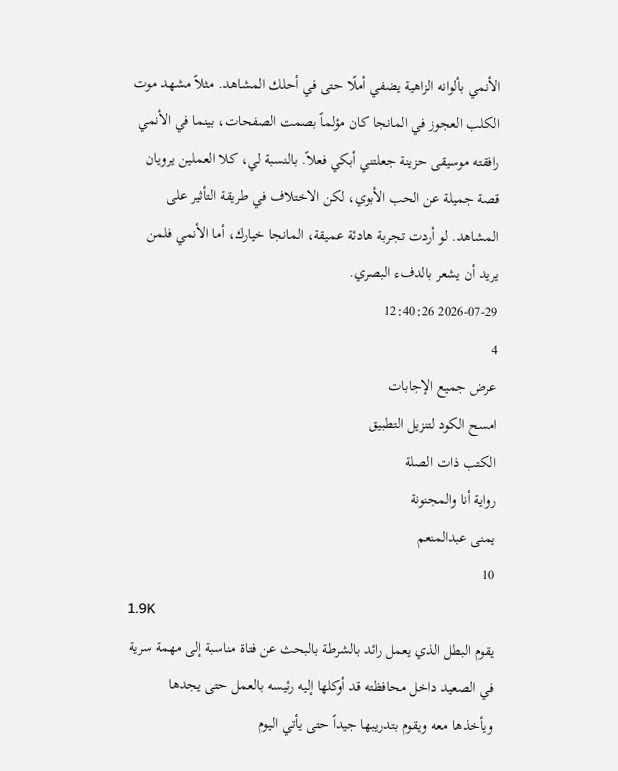الأنمي بألوانه الزاهية يضفي أملًا حتى في أحلك المشاهد. مثلاً مشهد موت الكلب العجوز في المانجا كان مؤلماً بصمت الصفحات، بينما في الأنمي رافقته موسيقى حزينة جعلتني أبكي فعلاً. بالنسبة لي، كلا العملين يرويان قصة جميلة عن الحب الأبوي، لكن الاختلاف في طريقة التأثير على المشاهد. لو أردت تجربة هادئة عميقة، المانجا خيارك، أما الأنمي فلمن يريد أن يشعر بالدفء البصري.
2026-07-29 12:40:26
4
عرض جميع الإجابات
امسح الكود لتنزيل التطبيق
الكتب ذات الصلة
رواية أنا والمجنونة
يمنى عبدالمنعم
10
1.9K
يقوم البطل الذي يعمل رائد بالشرطة بالبحث عن فتاة مناسبة إلى مهمة سرية في الصعيد داخل محافظته قد أوكلها إليه رئيسه بالعمل حتى يجدها ويأخذها معه ويقوم بتدريبها جيداً حتى يأتي اليوم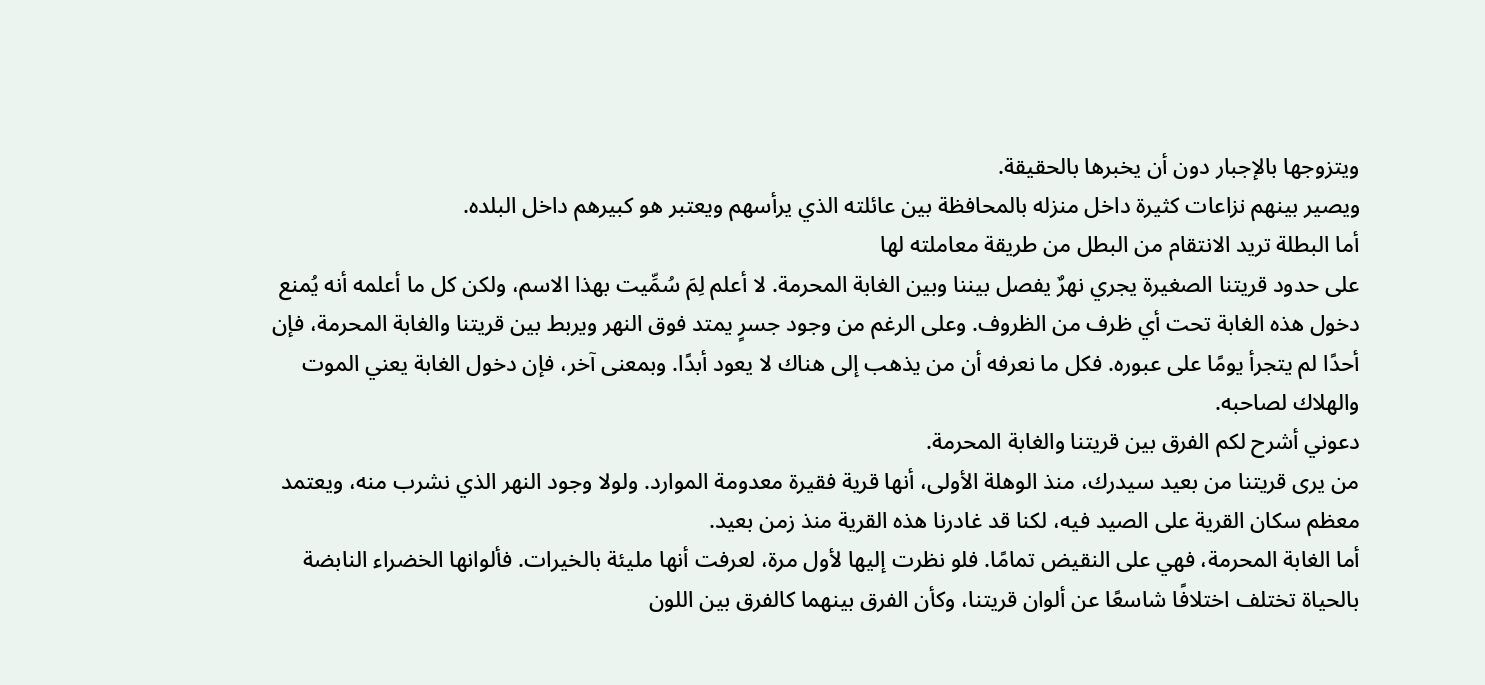ويتزوجها بالإجبار دون أن يخبرها بالحقيقة.
ويصير بينهم نزاعات كثيرة داخل منزله بالمحافظة بين عائلته الذي يرأسهم ويعتبر هو كبيرهم داخل البلده.
أما البطلة تريد الانتقام من البطل من طريقة معاملته لها
على حدود قريتنا الصغيرة يجري نهرٌ يفصل بيننا وبين الغابة المحرمة. لا أعلم لِمَ سُمِّيت بهذا الاسم، ولكن كل ما أعلمه أنه يُمنع دخول هذه الغابة تحت أي ظرف من الظروف. وعلى الرغم من وجود جسرٍ يمتد فوق النهر ويربط بين قريتنا والغابة المحرمة، فإن أحدًا لم يتجرأ يومًا على عبوره. فكل ما نعرفه أن من يذهب إلى هناك لا يعود أبدًا. وبمعنى آخر، فإن دخول الغابة يعني الموت والهلاك لصاحبه.
دعوني أشرح لكم الفرق بين قريتنا والغابة المحرمة.
من يرى قريتنا من بعيد سيدرك، منذ الوهلة الأولى، أنها قرية فقيرة معدومة الموارد. ولولا وجود النهر الذي نشرب منه، ويعتمد معظم سكان القرية على الصيد فيه، لكنا قد غادرنا هذه القرية منذ زمن بعيد.
أما الغابة المحرمة، فهي على النقيض تمامًا. فلو نظرت إليها لأول مرة، لعرفت أنها مليئة بالخيرات. فألوانها الخضراء النابضة بالحياة تختلف اختلافًا شاسعًا عن ألوان قريتنا، وكأن الفرق بينهما كالفرق بين اللون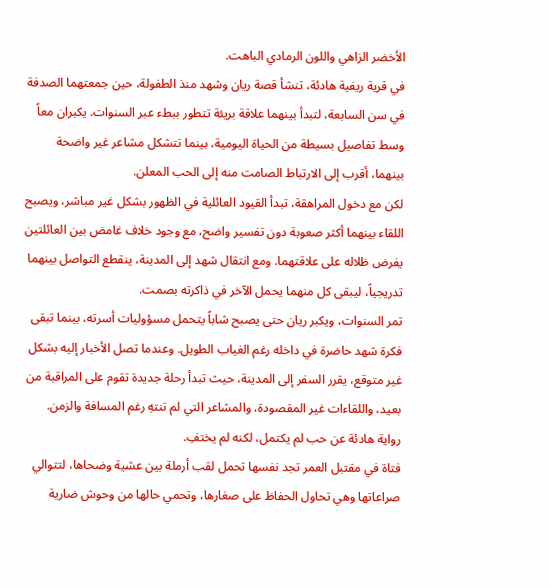الأخضر الزاهي واللون الرمادي الباهت.
في قرية ريفية هادئة، تنشأ قصة ريان وشهد منذ الطفولة، حين جمعتهما الصدفة في سن السابعة، لتبدأ بينهما علاقة بريئة تتطور ببطء عبر السنوات. يكبران معاً وسط تفاصيل بسيطة من الحياة اليومية، بينما تتشكل مشاعر غير واضحة بينهما، أقرب إلى الارتباط الصامت منه إلى الحب المعلن.
لكن مع دخول المراهقة، تبدأ القيود العائلية في الظهور بشكل غير مباشر، ويصبح اللقاء بينهما أكثر صعوبة دون تفسير واضح، مع وجود خلاف غامض بين العائلتين يفرض ظلاله على علاقتهما. ومع انتقال شهد إلى المدينة، ينقطع التواصل بينهما تدريجياً، ليبقى كل منهما يحمل الآخر في ذاكرته بصمت.
تمر السنوات، ويكبر ريان حتى يصبح شاباً يتحمل مسؤوليات أسرته، بينما تبقى فكرة شهد حاضرة في داخله رغم الغياب الطويل. وعندما تصل الأخبار إليه بشكل غير متوقع، يقرر السفر إلى المدينة، حيث تبدأ رحلة جديدة تقوم على المراقبة من بعيد، واللقاءات غير المقصودة، والمشاعر التي لم تنتهِ رغم المسافة والزمن.
رواية هادئة عن حب لم يكتمل، لكنه لم يختفِ.
فتاة في مقتبل العمر تجد نفسها تحمل لقب أرملة بين عشية وضحاها، لتتوالي صراعاتها وهي تحاول الحفاظ على صغارها، وتحمي حالها من وحوش ضارية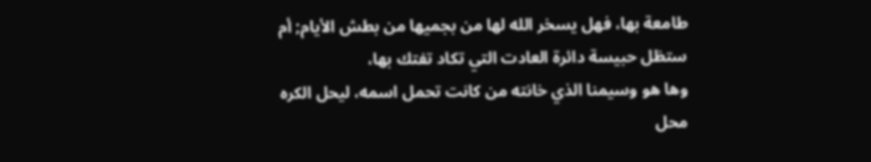طامعة بها، فهل يسخر الله لها من بجميها من بطش الأيام; أم ستظل حبيسة دائرة العادت التي تكاد تفتك بها،
وها هو وسيمنا الذي خانته من كانت تحمل اسمه، ليحل الكره محل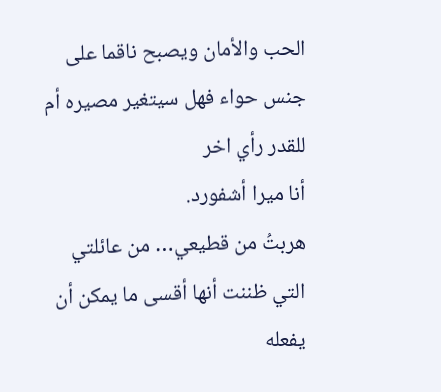الحب والأمان ويصبح ناقما على جنس حواء فهل سيتغير مصيره أم للقدر رأي اخر
أنا ميرا أشفورد.
هربتُ من قطيعي… من عائلتي التي ظننت أنها أقسى ما يمكن أن يفعله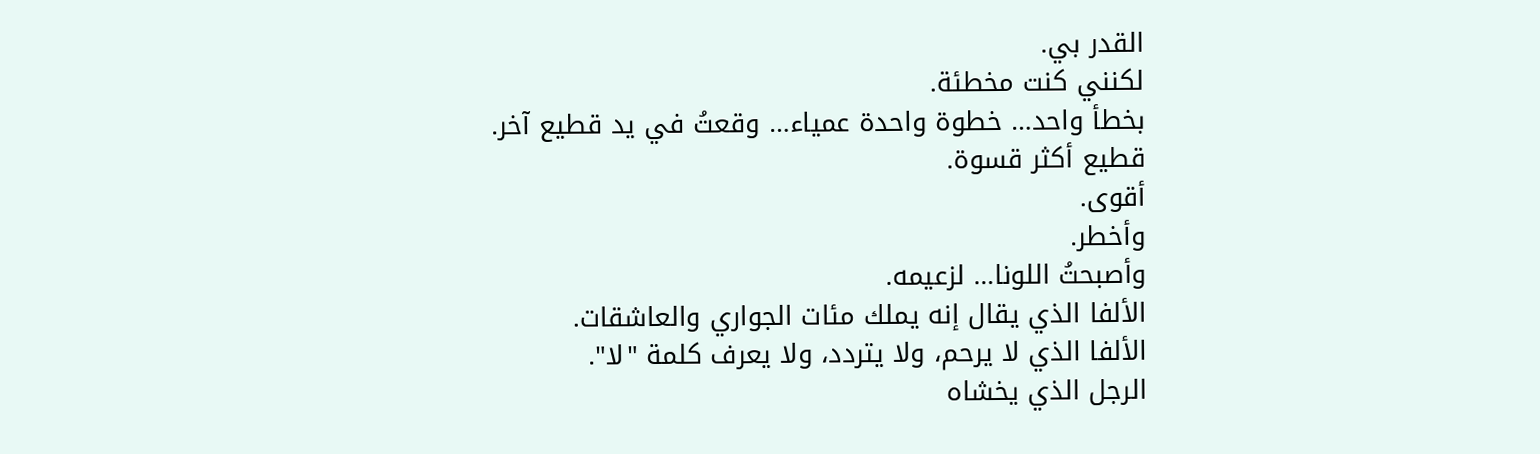القدر بي.
لكنني كنت مخطئة.
بخطأ واحد… خطوة واحدة عمياء… وقعتُ في يد قطيع آخر.
قطيع أكثر قسوة.
أقوى.
وأخطر.
وأصبحتُ اللونا… لزعيمه.
الألفا الذي يقال إنه يملك مئات الجواري والعاشقات.
الألفا الذي لا يرحم، ولا يتردد، ولا يعرف كلمة "لا".
الرجل الذي يخشاه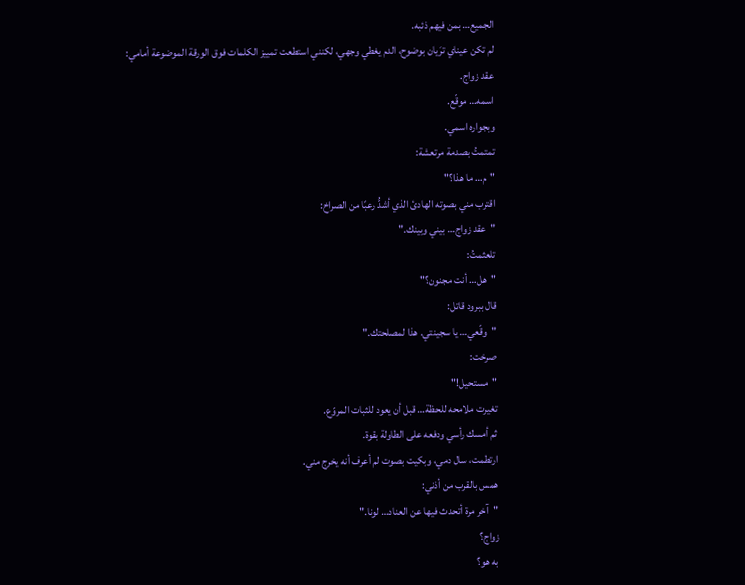الجميع… بمن فيهم ذئبه.
لم تكن عيناي ترَيان بوضوح، الدم يغطي وجهي، لكنني استطعت تمييز الكلمات فوق الورقة الموضوعة أمامي:
عقد زواج.
اسمه… موقّع.
وبجواره اسمي.
تمتمتُ بصدمة مرتعشة:
"م… ما هذا؟"
اقترب مني بصوته الهادئ الذي أشدُّ رعبًا من الصراخ:
"عقد زواج… بيني وبينك."
تلعثمتُ:
"هل… أنت مجنون؟"
قال ببرود قاتل:
"وقّعي… يا سجينتي. هذا لمصلحتك."
صرخت:
"مستحيل!"
تغيرت ملامحه للحظة… قبل أن يعود للثبات المروّع.
ثم أمسك رأسي ودفعه على الطاولة بقوة.
ارتطمت، سال دمي، وبكيت بصوت لم أعرف أنه يخرج مني.
همس بالقرب من أذني:
"آخر مرة أتحدث فيها عن العناد… لونا."
زواج؟
به هو؟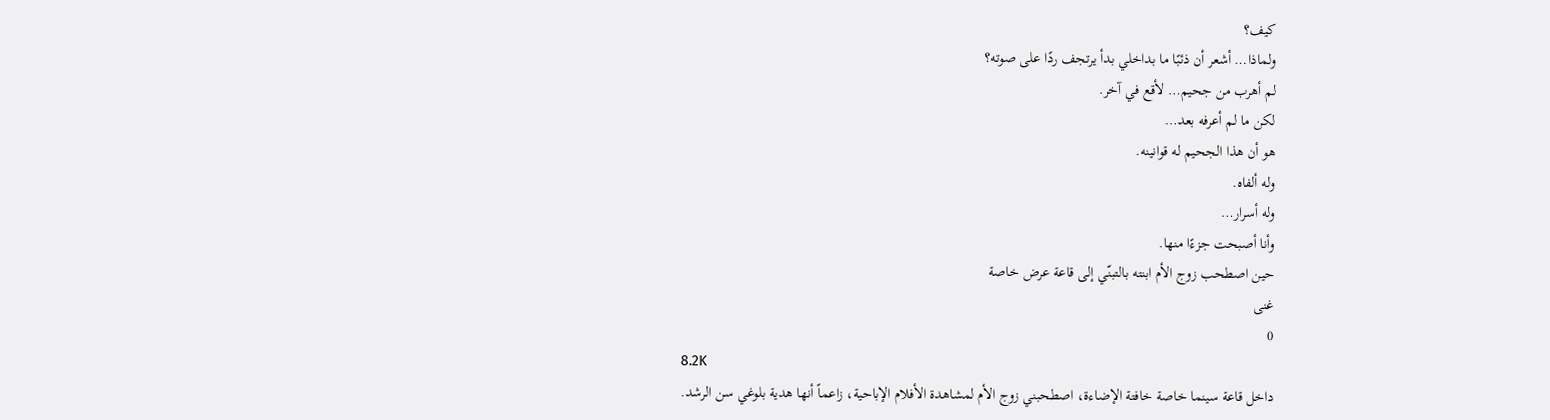كيف؟
ولماذا… أشعر أن ذئبًا ما بداخلي بدأ يرتجف ردًا على صوته؟
لم أهرب من جحيم… لأقع في آخر.
لكن ما لم أعرفه بعد…
هو أن هذا الجحيم له قوانينه.
وله ألفاه.
وله أسرار…
وأنا أصبحت جزءًا منها.
حين اصطحب زوج الأم ابنته بالتبنّي إلى قاعة عرض خاصة
غنى
0
8.2K
داخل قاعة سينما خاصة خافتة الإضاءة، اصطحبني زوج الأم لمشاهدة الأفلام الإباحية، زاعماً أنها هدية بلوغي سن الرشد.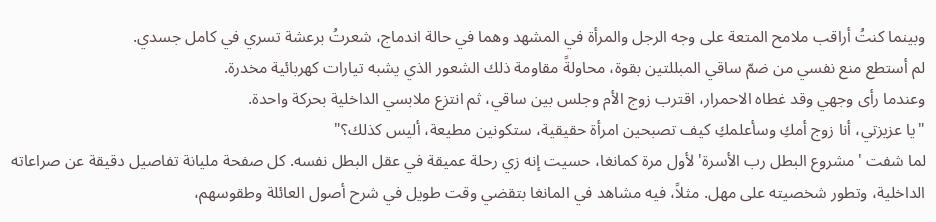وبينما كنتُ أراقب ملامح المتعة على وجه الرجل والمرأة في المشهد وهما في حالة اندماج، شعرتُ برعشة تسري في كامل جسدي.
لم أستطع منع نفسي من ضمّ ساقي المبللتين بقوة، محاولةً مقاومة ذلك الشعور الذي يشبه تيارات كهربائية مخدرة.
وعندما رأى وجهي وقد غطاه الاحمرار، اقترب زوج الأم وجلس بين ساقي، ثم انتزع ملابسي الداخلية بحركة واحدة.
"يا عزيزتي، أنا زوج أمكِ وسأعلمكِ كيف تصبحين امرأة حقيقية، ستكونين مطيعة، أليس كذلك؟"
لما شفت 'مشروع البطل رب الأسرة' لأول مرة كمانغا، حسيت إنه زي رحلة عميقة في عقل البطل نفسه. كل صفحة مليانة تفاصيل دقيقة عن صراعاته الداخلية، وتطور شخصيته على مهل. مثلاً، فيه مشاهد في المانغا بتقضي وقت طويل في شرح أصول العائلة وطقوسهم،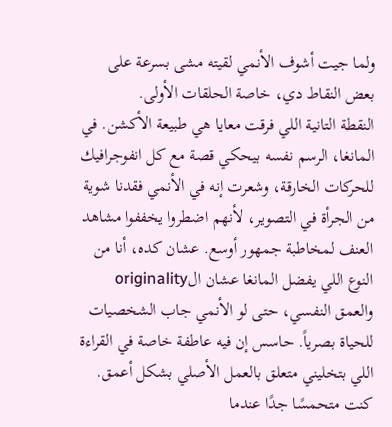ولما جيت أشوف الأنمي لقيته مشى بسرعة على بعض النقاط دي، خاصة الحلقات الأولى.
النقطة التانية اللي فرقت معايا هي طبيعة الأكشن. في المانغا، الرسم نفسه بيحكي قصة مع كل انفوجرافيك للحركات الخارقة، وشعرت إنه في الأنمي فقدنا شوية من الجرأة في التصوير، لأنهم اضطروا يخففوا مشاهد العنف لمخاطبة جمهور أوسع. عشان كده، أنا من النوع اللي يفضل المانغا عشان الoriginality والعمق النفسي، حتى لو الأنمي جاب الشخصيات للحياة بصرياً. حاسس إن فيه عاطفة خاصة في القراءة اللي بتخليني متعلق بالعمل الأصلي بشكل أعمق.
كنت متحمسًا جدًا عندما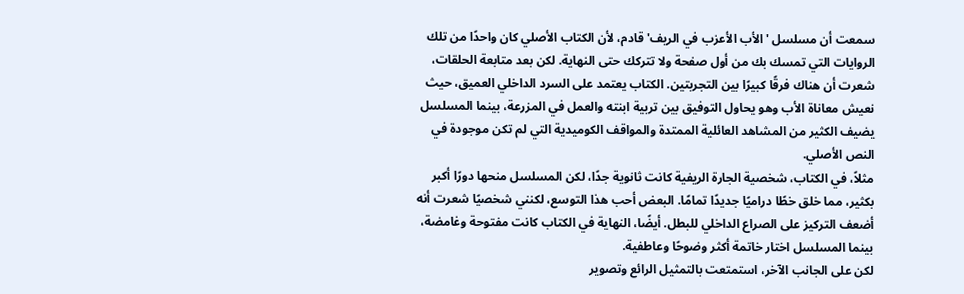سمعت أن مسلسل 'الأب الأعزب في الريف' قادم، لأن الكتاب الأصلي كان واحدًا من تلك الروايات التي تمسك بك من أول صفحة ولا تتركك حتى النهاية. لكن بعد متابعة الحلقات، شعرت أن هناك فرقًا كبيرًا بين التجربتين. الكتاب يعتمد على السرد الداخلي العميق، حيث نعيش معاناة الأب وهو يحاول التوفيق بين تربية ابنته والعمل في المزرعة، بينما المسلسل يضيف الكثير من المشاهد العائلية الممتدة والمواقف الكوميدية التي لم تكن موجودة في النص الأصلي.
مثلاً، في الكتاب، شخصية الجارة الريفية كانت ثانوية جدًا، لكن المسلسل منحها دورًا أكبر بكثير، مما خلق خطًا دراميًا جديدًا تمامًا. البعض أحب هذا التوسع، لكنني شخصيًا شعرت أنه أضعف التركيز على الصراع الداخلي للبطل. أيضًا، النهاية في الكتاب كانت مفتوحة وغامضة، بينما المسلسل اختار خاتمة أكثر وضوحًا وعاطفية.
لكن على الجانب الآخر، استمتعت بالتمثيل الرائع وتصوير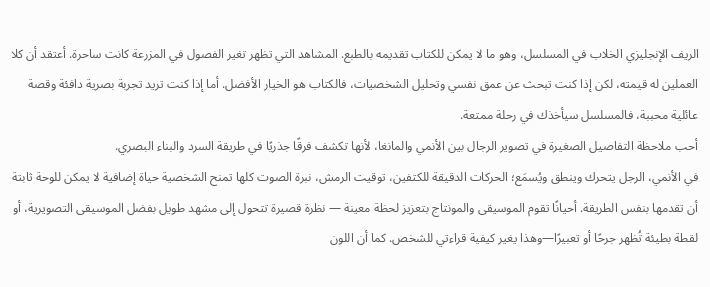الريف الإنجليزي الخلاب في المسلسل، وهو ما لا يمكن للكتاب تقديمه بالطبع. المشاهد التي تظهر تغير الفصول في المزرعة كانت ساحرة. أعتقد أن كلا العملين له قيمته، لكن إذا كنت تبحث عن عمق نفسي وتحليل الشخصيات، فالكتاب هو الخيار الأفضل. أما إذا كنت تريد تجربة بصرية دافئة وقصة عائلية محببة، فالمسلسل سيأخذك في رحلة ممتعة.
أحب ملاحظة التفاصيل الصغيرة في تصوير الرجال بين الأنمي والمانغا، لأنها تكشف فرقًا جذريًا في طريقة السرد والبناء البصري.
في الأنمي، الرجل يتحرك وينطق ويُسمَع؛ الحركات الدقيقة للكتفين، توقيت الرمش، نبرة الصوت كلها تمنح الشخصية حياة إضافية لا يمكن للوحة ثابتة أن تقدمها بنفس الطريقة. أحيانًا تقوم الموسيقى والمونتاج بتعزيز لحظة معينة — نظرة قصيرة تتحول إلى مشهد طويل بفضل الموسيقى التصويرية، أو لقطة بطيئة تُظهر جرحًا أو تعبيرًا—وهذا يغير كيفية قراءتي للشخص. كما أن اللون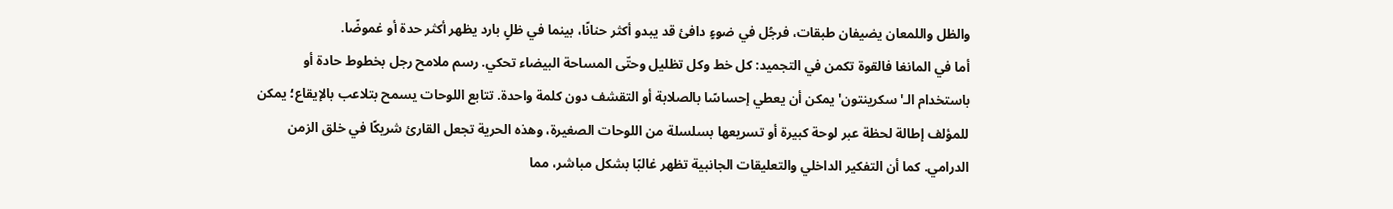والظل واللمعان يضيفان طبقات، فرجُل في ضوءٍ دافئ قد يبدو أكثر حنانًا، بينما في ظلٍ بارد يظهر أكثر حدة أو غموضًا.
أما في المانغا فالقوة تكمن في التجميد: كل خط وكل تظليل وحتّى المساحة البيضاء تحكي. رسم ملامح رجل بخطوط حادة أو باستخدام الـ'سكرينتون' يمكن أن يعطي إحساسًا بالصلابة أو التقشف دون كلمة واحدة. تتابع اللوحات يسمح بتلاعب بالإيقاع؛ يمكن للمؤلف إطالة لحظة عبر لوحة كبيرة أو تسريعها بسلسلة من اللوحات الصغيرة، وهذه الحرية تجعل القارئ شريكًا في خلق الزمن الدرامي. كما أن التفكير الداخلي والتعليقات الجانبية تظهر غالبًا بشكل مباشر، مما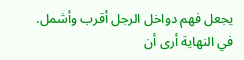يجعل فهم دواخل الرجل أقرب وأشمل.
في النهاية أرى أن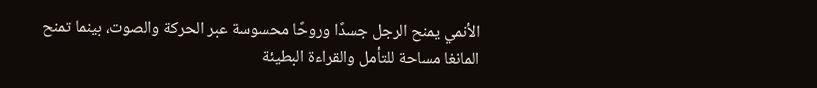الأنمي يمنح الرجل جسدًا وروحًا محسوسة عبر الحركة والصوت، بينما تمنح المانغا مساحة للتأمل والقراءة البطيئة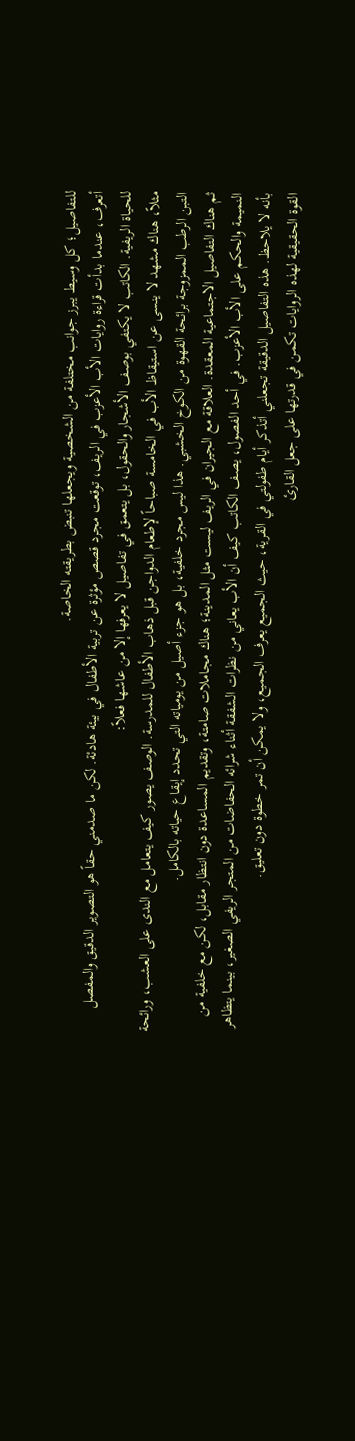للتفاصيل؛ كل وسيط يبرز جوانب مختلفة من الشخصية ويجعلها تنبض بطريقته الخاصة.
أتعرف، عندما بدأت قراءة روايات الأب الأعزب في الريف، توقعت مجرد قصص مؤثرة عن تربية الأطفال في بيئة هادئة. لكن ما صدمني حقاً هو التصوير الدقيق والمفصل للحياة الريفية. الكاتب لا يكتفي بوصف الأشجار والحقول، بل يتعمق في تفاصيل لا يعرفها إلا من عاشها فعلاً:
مثلاً، هناك مشهد لا ينسى عن استيقاظ الأب في الخامسة صباحاً لإطعام الدواجن قبل ذهاب الأطفال للمدرسة. الوصف يصور كيف يتعامل مع الندى على العشب، ورائحة التبن الرطب الممزوجة برائحة القهوة من الكوخ الخشبي. هذا ليس مجرد خلفية، بل هو جزء أصيل من يومياته التي تحدد إيقاع حياته بالكامل.
ثم هناك التفاصيل الاجتماعية المعقدة. العلاقة مع الجيران في الريف ليست مثل المدينة؛ هناك مجاملات صامتة، وتقديم المساعدة دون انتظار مقابل، لكن مع خلفية من النميمة والحكم على الأب الأعزب. في أحد الفصول، يصف الكاتب كيف أن الأب يعاني من نظرات الشفقة أثناء شرائه الحفاضات من المتجر الريفي الصغير، بينما يتظاهر بأنه لا يلاحظ. هذه التفاصيل الدقيقة تجعلني أتذكر أيام طفولتي في القرية، حيث الجميع يعرف الجميع، ولا يمكن أن تمر خطوة دون تعليق.
القوة الحقيقية لهذه الروايات تكمن في قدرتها على جعل القارئ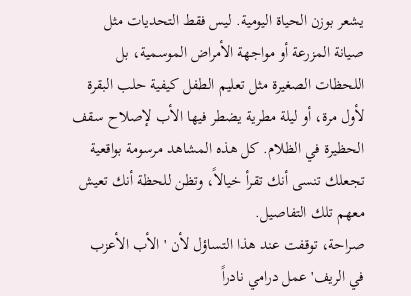يشعر بوزن الحياة اليومية. ليس فقط التحديات مثل صيانة المزرعة أو مواجهة الأمراض الموسمية، بل اللحظات الصغيرة مثل تعليم الطفل كيفية حلب البقرة لأول مرة، أو ليلة مطرية يضطر فيها الأب لإصلاح سقف الحظيرة في الظلام. كل هذه المشاهد مرسومة بواقعية تجعلك تنسى أنك تقرأ خيالاً، وتظن للحظة أنك تعيش معهم تلك التفاصيل.
صراحة، توقفت عند هذا التساؤل لأن 'الأب الأعزب في الريف' عمل درامي نادراً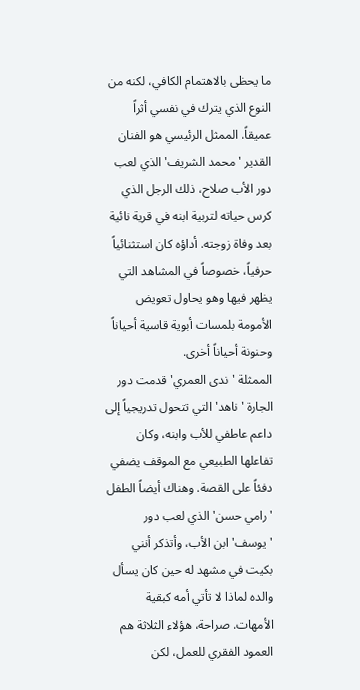ما يحظى بالاهتمام الكافي، لكنه من النوع الذي يترك في نفسي أثراً عميقاً. الممثل الرئيسي هو الفنان القدير 'محمد الشريف' الذي لعب دور الأب صلاح، ذلك الرجل الذي كرس حياته لتربية ابنه في قرية نائية بعد وفاة زوجته. أداؤه كان استثنائياً حرفياً، خصوصاً في المشاهد التي يظهر فيها وهو يحاول تعويض الأمومة بلمسات أبوية قاسية أحياناً وحنونة أحياناً أخرى.
الممثلة 'ندى العمري' قدمت دور الجارة 'ناهد' التي تتحول تدريجياً إلى داعم عاطفي للأب وابنه، وكان تفاعلها الطبيعي مع الموقف يضفي دفئاً على القصة. وهناك أيضاً الطفل 'رامي حسن' الذي لعب دور 'يوسف' ابن الأب، وأتذكر أنني بكيت في مشهد له حين كان يسأل والده لماذا لا تأتي أمه كبقية الأمهات. صراحة، هؤلاء الثلاثة هم العمود الفقري للعمل، لكن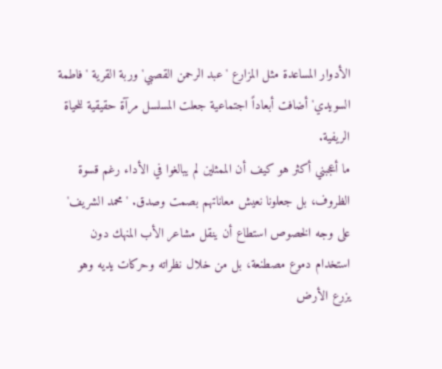الأدوار المساعدة مثل المزارع 'عبد الرحمن القصبي' وربة القرية 'فاطمة السويدي' أضافت أبعاداً اجتماعية جعلت المسلسل مرآة حقيقية للحياة الريفية.
ما أعجبني أكثر هو كيف أن الممثلين لم يبالغوا في الأداء رغم قسوة الظروف، بل جعلونا نعيش معاناتهم بصمت وصدق. 'محمد الشريف' على وجه الخصوص استطاع أن ينقل مشاعر الأب المنهك دون استخدام دموع مصطنعة، بل من خلال نظراته وحركات يديه وهو يزرع الأرض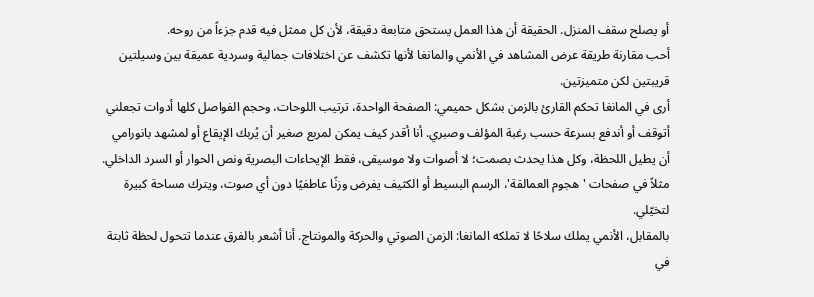أو يصلح سقف المنزل. الحقيقة أن هذا العمل يستحق متابعة دقيقة، لأن كل ممثل فيه قدم جزءاً من روحه.
أحب مقارنة طريقة عرض المشاهد في الأنمي والمانغا لأنها تكشف عن اختلافات جمالية وسردية عميقة بين وسيلتين قريبتين لكن متميزتين.
أرى في المانغا تحكم القارئ بالزمن بشكل حميمي: الصفحة الواحدة، ترتيب اللوحات، وحجم الفواصل كلها أدوات تجعلني أتوقف أو أندفع بسرعة حسب رغبة المؤلف وصبري. أنا أقدر كيف يمكن لمربع صغير أن يُربك الإيقاع أو لمشهد بانورامي أن يطيل اللحظة، وكل هذا يحدث بصمت؛ لا أصوات ولا موسيقى، فقط الإيحاءات البصرية ونص الحوار أو السرد الداخلي. مثلاً في صفحات 'هجوم العمالقة'، الرسم البسيط أو الكثيف يفرض وزنًا عاطفيًا دون أي صوت، ويترك مساحة كبيرة لتخيّلي.
بالمقابل، الأنمي يملك سلاحًا لا تملكه المانغا: الزمن الصوتي والحركة والمونتاج. أنا أشعر بالفرق عندما تتحول لحظة ثابتة في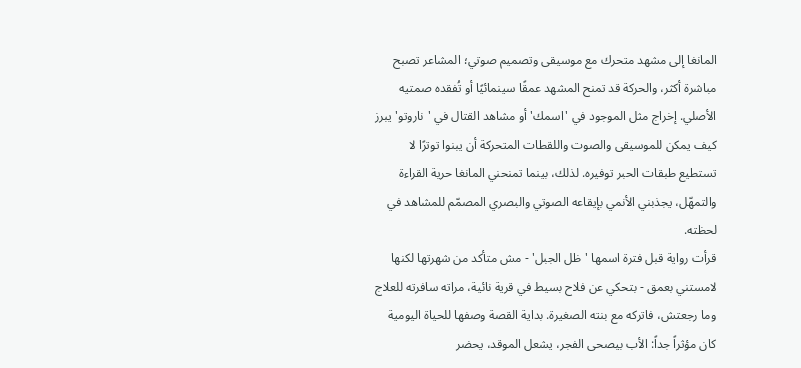المانغا إلى مشهد متحرك مع موسيقى وتصميم صوتي؛ المشاعر تصبح مباشرة أكثر، والحركة قد تمنح المشهد عمقًا سينمائيًا أو تُفقده صمتيه الأصلي. إخراج مثل الموجود في 'اسمك' أو مشاهد القتال في 'ناروتو' يبرز كيف يمكن للموسيقى والصوت واللقطات المتحركة أن يبنوا توترًا لا تستطيع طبقات الحبر توفيره. لذلك، بينما تمنحني المانغا حرية القراءة والتمهّل، يجذبني الأنمي بإيقاعه الصوتي والبصري المصمّم للمشاهد في لحظته.
قرأت رواية قبل فترة اسمها 'ظل الجبل' - مش متأكد من شهرتها لكنها لامستني بعمق - بتحكي عن فلاح بسيط في قرية نائية، مراته سافرته للعلاج وما رجعتش، فاتركه مع بنته الصغيرة. بداية القصة وصفها للحياة اليومية كان مؤثراً جداً: الأب بيصحى الفجر، يشعل الموقد، يحضر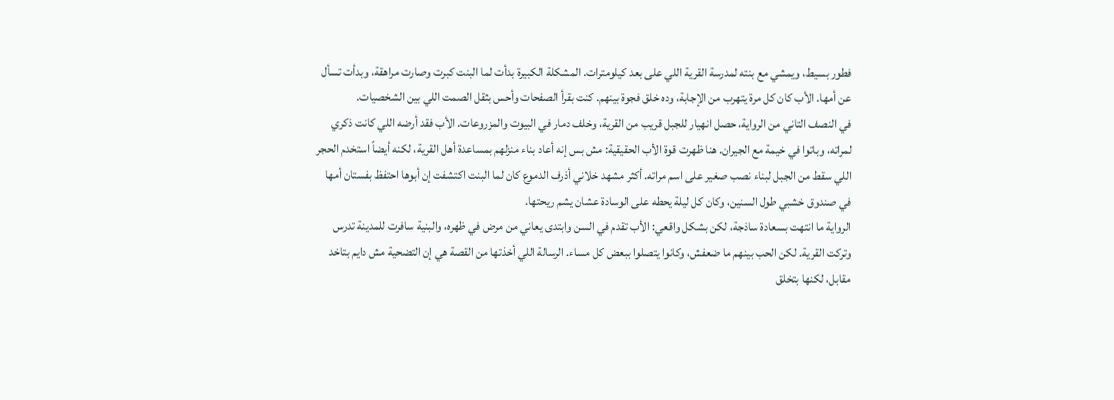فطور بسيط، ويمشي مع بنته لمدرسة القرية اللي على بعد كيلومترات. المشكلة الكبيرة بدأت لما البنت كبرت وصارت مراهقة، وبدأت تسأل عن أمها. الأب كان كل مرة يتهرب من الإجابة، وده خلق فجوة بينهم. كنت بقرأ الصفحات وأحس بثقل الصمت اللي بين الشخصيات.
في النصف التاني من الرواية، حصل انهيار للجبل قريب من القرية، وخلف دمار في البيوت والمزروعات. الأب فقد أرضه اللي كانت ذكري لمراته، وباتوا في خيمة مع الجيران. هنا ظهرت قوة الأب الحقيقية: مش بس إنه أعاد بناء منزلهم بمساعدة أهل القرية، لكنه أيضاً استخدم الحجر اللي سقط من الجبل لبناء نصب صغير على اسم مراته. أكثر مشهد خلاني أذرف الدموع كان لما البنت اكتشفت إن أبوها احتفظ بفستان أمها في صندوق خشبي طول السنين، وكان كل ليلة يحطه على الوسادة عشان يشم ريحتها.
الرواية ما انتهت بسعادة ساذجة، لكن بشكل واقعي: الأب تقدم في السن وابتدى يعاني من مرض في ظهره، والبنية سافرت للمدينة تدرس وتركت القرية. لكن الحب بينهم ما ضعفش، وكانوا يتصلوا ببعض كل مساء. الرسالة اللي أخذتها من القصة هي إن التضحية مش دايم بتاخد مقابل، لكنها بتخلق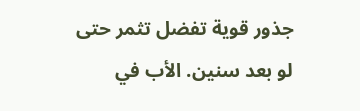جذور قوية تفضل تثمر حتى لو بعد سنين. الأب في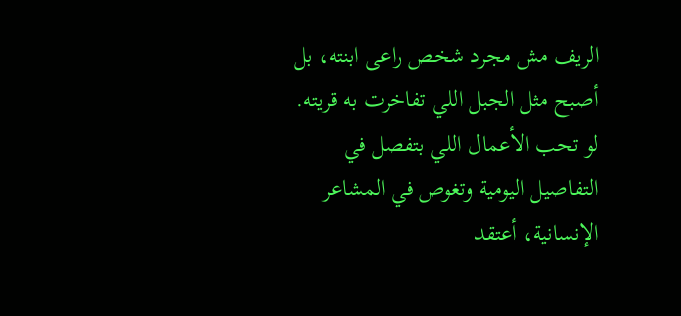الريف مش مجرد شخص راعى ابنته، بل أصبح مثل الجبل اللي تفاخرت به قريته. لو تحب الأعمال اللي بتفصل في التفاصيل اليومية وتغوص في المشاعر الإنسانية، أعتقد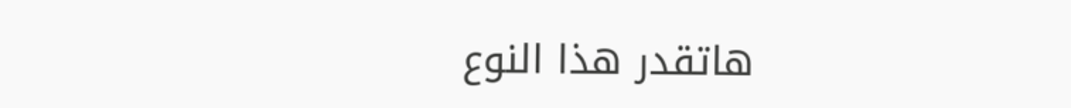هاتقدر هذا النوع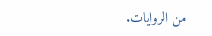من الروايات.